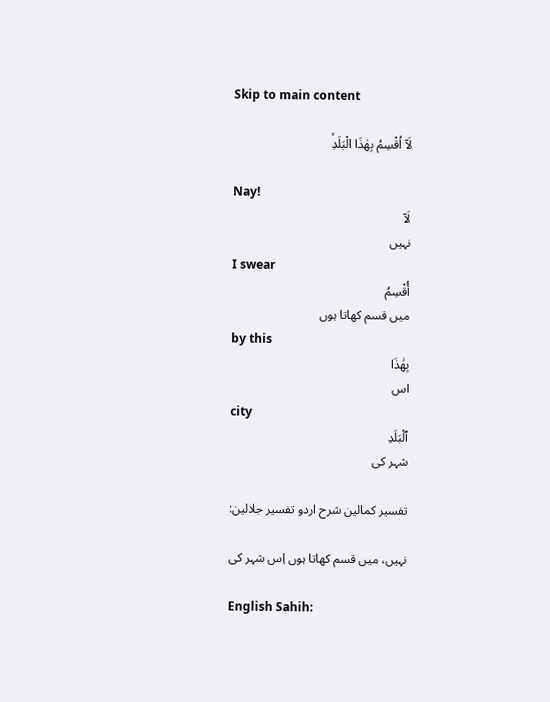Skip to main content

لَاۤ اُقْسِمُ بِهٰذَا الْبَلَدِۙ

Nay!
لَآ
نہیں
I swear
أُقْسِمُ
میں قسم کھاتا ہوں
by this
بِهَٰذَا
اس
city
ٱلْبَلَدِ
شہر کی

تفسیر کمالین شرح اردو تفسیر جلالین:

نہیں، میں قسم کھاتا ہوں اِس شہر کی

English Sahih: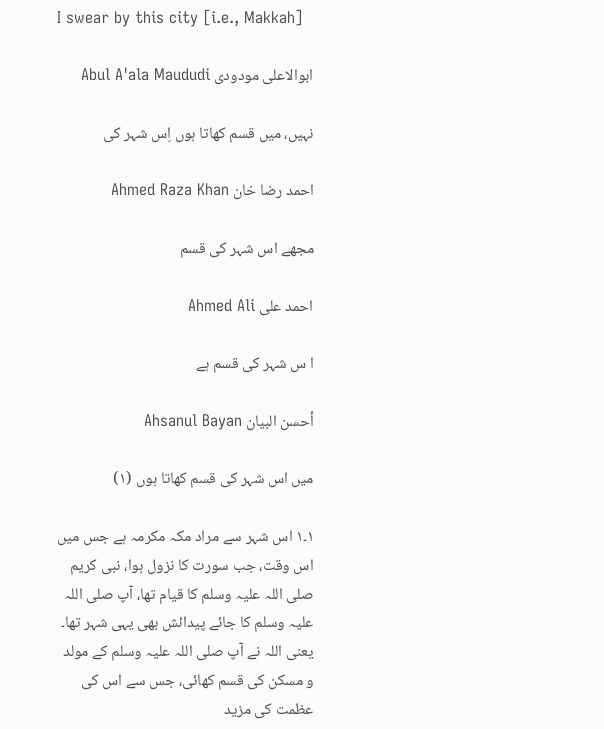I swear by this city [i.e., Makkah]

ابوالاعلی مودودی Abul A'ala Maududi

نہیں، میں قسم کھاتا ہوں اِس شہر کی

احمد رضا خان Ahmed Raza Khan

مجھے اس شہر کی قسم

احمد علی Ahmed Ali

ا س شہر کی قسم ہے

أحسن البيان Ahsanul Bayan

میں اس شہر کی قسم کھاتا ہوں (١)

١۔١ اس شہر سے مراد مکہ مکرمہ ہے جس میں اس وقت، جب سورت کا نزول ہوا، نبی کریم صلی اللہ علیہ وسلم کا قیام تھا، آپ صلی اللہ علیہ وسلم کا جائے پیدائش بھی یہی شہر تھا۔ یعنی اللہ نے آپ صلی اللہ علیہ وسلم کے مولد و مسکن کی قسم کھائی، جس سے اس کی عظمت کی مزید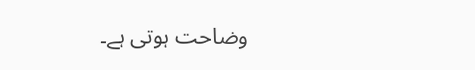وضاحت ہوتی ہے۔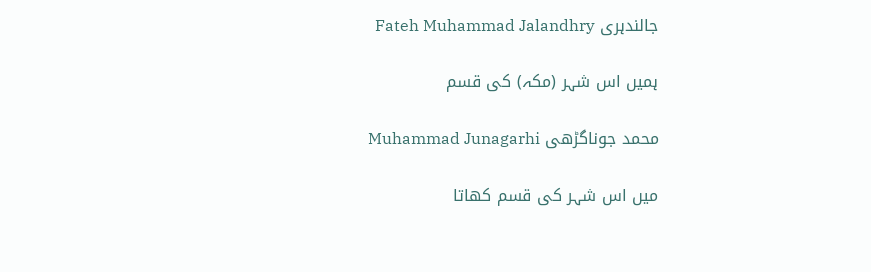جالندہری Fateh Muhammad Jalandhry

ہمیں اس شہر (مکہ) کی قسم

محمد جوناگڑھی Muhammad Junagarhi

میں اس شہر کی قسم کھاتا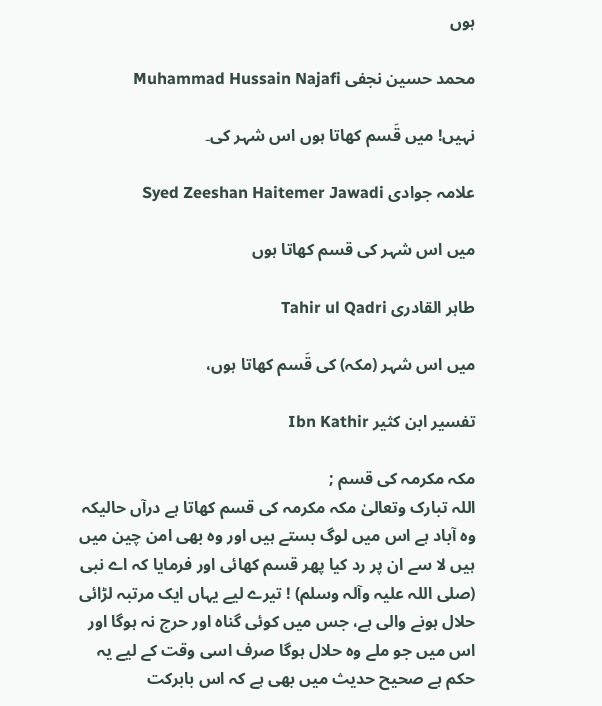ہوں

محمد حسین نجفی Muhammad Hussain Najafi

نہیں! میں قَسم کھاتا ہوں اس شہر کی۔

علامہ جوادی Syed Zeeshan Haitemer Jawadi

میں اس شہر کی قسم کھاتا ہوں

طاہر القادری Tahir ul Qadri

میں اس شہر (مکہ) کی قَسم کھاتا ہوں،

تفسير ابن كثير Ibn Kathir

مکہ مکرمہ کی قسم ;
اللہ تبارک وتعالیٰ مکہ مکرمہ کی قسم کھاتا ہے درآں حالیکہ وہ آباد ہے اس میں لوگ بستے ہیں اور وہ بھی امن چین میں ہیں لا سے ان پر رد کیا پھر قسم کھائی اور فرمایا کہ اے نبی (صلی اللہ علیہ وآلہ وسلم) ! تیرے لیے یہاں ایک مرتبہ لڑائی حلال ہونے والی ہے، جس میں کوئی گناہ اور حرج نہ ہوگا اور اس میں جو ملے وہ حلال ہوگا صرف اسی وقت کے لیے یہ حکم ہے صحیح حدیث میں بھی ہے کہ اس بابرکت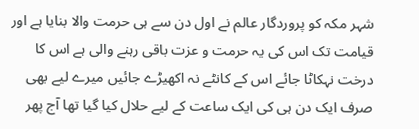شہر مکہ کو پروردگار عالم نے اول دن سے ہی حرمت والا بنایا ہے اور قیامت تک اس کی یہ حرمت و عزت باقی رہنے والی ہے اس کا درخت نہکاٹا جائے اس کے کانٹے نہ اکھیڑے جائیں میرے لیے بھی صرف ایک دن ہی کی ایک ساعت کے لیے حلال کیا گیا تھا آج پھر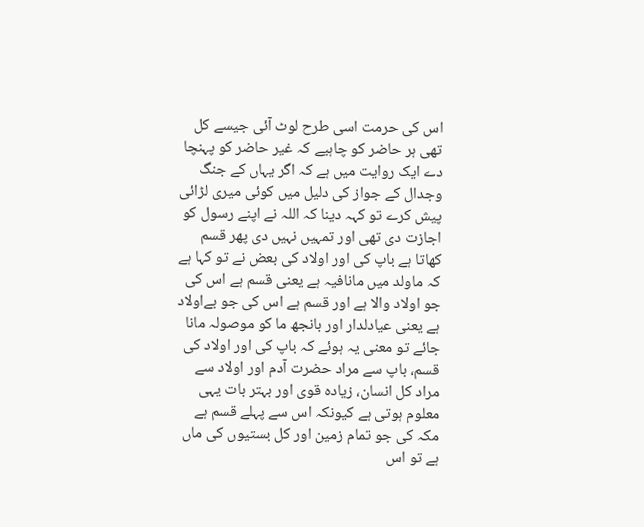اس کی حرمت اسی طرح لوٹ آئی جیسے کل تھی ہر حاضر کو چاہیے کہ غیر حاضر کو پہنچا دے ایک روایت میں ہے کہ اگر یہاں کے جنگ وجدال کے جواز کی دلیل میں کوئی میری لڑائی پیش کرے تو کہہ دینا کہ اللہ نے اپنے رسول کو اجازت دی تھی اور تمہیں نہیں دی پھر قسم کھاتا ہے باپ کی اور اولاد کی بعض نے تو کہا ہے کہ ماولد میں مانافیہ ہے یعنی قسم ہے اس کی جو اولاد والا ہے اور قسم ہے اس کی جو بےاولاد ہے یعنی عیادلدار اور بانجھ ما کو موصولہ مانا جائے تو معنی یہ ہوئے کہ باپ کی اور اولاد کی قسم، باپ سے مراد حضرت آدم اور اولاد سے مراد کل انسان، زیادہ قوی اور بہتر بات یہی معلوم ہوتی ہے کیونکہ اس سے پہلے قسم ہے مکہ کی جو تمام زمین اور کل بستیوں کی ماں ہے تو اس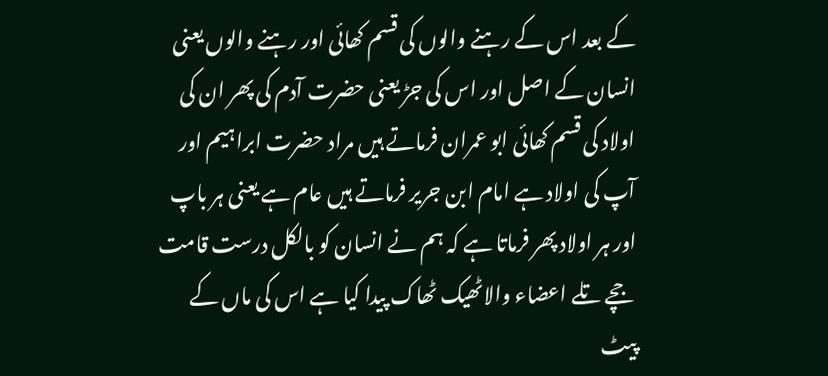کے بعد اس کے رہنے والوں کی قسم کھائی اور رہنے والوں یعنی انسان کے اصل اور اس کی جڑ یعنی حضرت آدم کی پھر ان کی اولاد کی قسم کھائی ابو عمران فرماتے ہیں مراد حضرت ابراہیم اور آپ کی اولاد ہے امام ابن جریر فرماتے ہیں عام ہے یعنی ہر باپ اور ہر اولاد پھر فرماتا ہے کہ ہم نے انسان کو بالکل درست قامت جچے تلے اعضاء والاٹھیک ٹھاک پیدا کیا ہے اس کی ماں کے پیٹ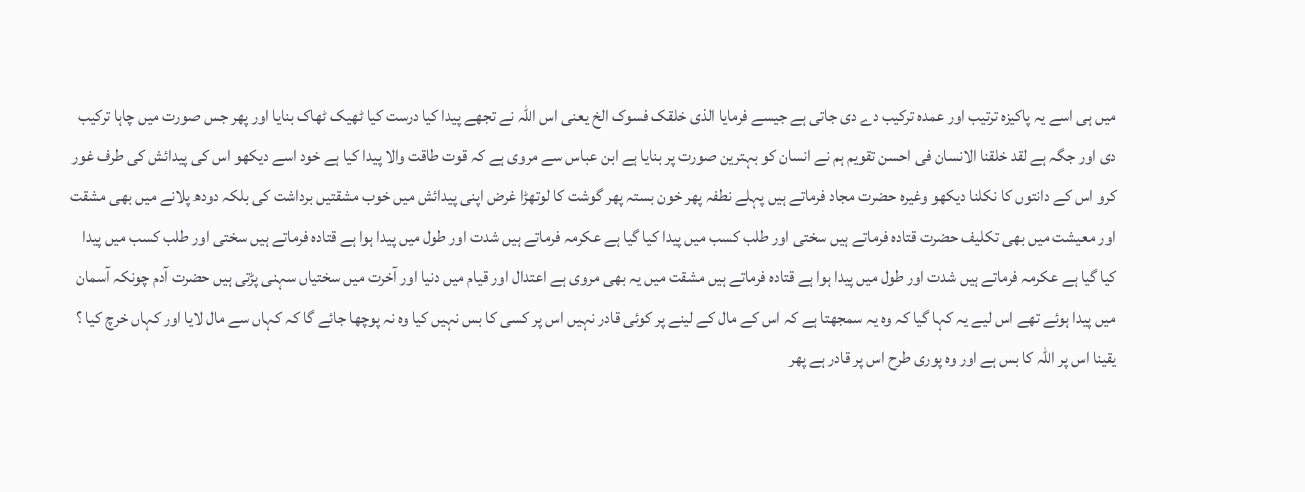میں ہی اسے یہ پاکیزہ ترتیب اور عمدہ ترکیب دے دی جاتی ہے جیسے فرمایا الذی خلقک فسوک الخ یعنی اس اللہ نے تجھے پیدا کیا درست کیا ٹھیک ٹھاک بنایا اور پھر جس صورت میں چاہا ترکیب دی اور جگہ ہے لقد خلقنا الانسان فی احسن تقویم ہم نے انسان کو بہترین صورت پر بنایا ہے ابن عباس سے مروی ہے کہ قوت طاقت والا پیدا کیا ہے خود اسے دیکھو اس کی پیدائش کی طرف غور کرو اس کے دانتوں کا نکلنا دیکھو وغیرہ حضرت مجاد فرماتے ہیں پہلے نطفہ پھر خون بستہ پھر گوشت کا لوتھڑا غرض اپنی پیدائش میں خوب مشقتیں برداشت کی بلکہ دودھ پلانے میں بھی مشقت اور معیشت میں بھی تکلیف حضرت قتادہ فرماتے ہیں سختی اور طلب کسب میں پیدا کیا گیا ہے عکرمہ فرماتے ہیں شدت اور طول میں پیدا ہوا ہے قتادہ فرماتے ہیں سختی اور طلب کسب میں پیدا کیا گیا ہے عکرمہ فرماتے ہیں شدت اور طول میں پیدا ہوا ہے قتادہ فرماتے ہیں مشقت میں یہ بھی مروی ہے اعتدال اور قیام میں دنیا اور آخرت میں سختیاں سہنی پڑتی ہیں حضرت آدم چونکہ آسمان میں پیدا ہوئے تھے اس لیے یہ کہا گیا کہ وہ یہ سمجھتا ہے کہ اس کے مال کے لینے پر کوئی قادر نہیں اس پر کسی کا بس نہیں کیا وہ نہ پوچھا جائے گا کہ کہاں سے مال لایا اور کہاں خرچ کیا ؟ یقینا اس پر اللہ کا بس ہے اور وہ پوری طرح اس پر قادر ہے پھر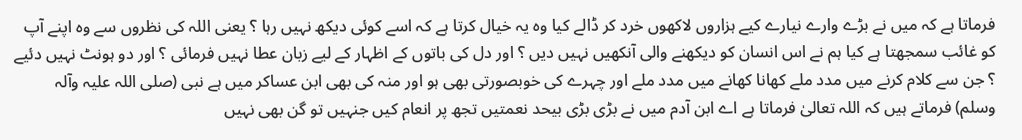فرماتا ہے کہ میں نے بڑے وارے نیارے کیے ہزاروں لاکھوں خرد کر ڈالے کیا وہ یہ خیال کرتا ہے کہ اسے کوئی دیکھ نہیں رہا ؟ یعنی اللہ کی نظروں سے وہ اپنے آپ کو غائب سمجھتا ہے کیا ہم نے اس انسان کو دیکھنے والی آنکھیں نہیں دیں ؟ اور دل کی باتوں کے اظہار کے لیے زبان عطا نہیں فرمائی ؟ اور دو ہونٹ نہیں دئیے ؟ جن سے کلام کرنے میں مدد ملے کھانا کھانے میں مدد ملے اور چہرے کی خوبصورتی بھی ہو اور منہ کی بھی ابن عساکر میں ہے نبی (صلی اللہ علیہ وآلہ وسلم) فرماتے ہیں کہ اللہ تعالیٰ فرماتا ہے اے ابن آدم میں نے بڑی بڑی بیحد نعمتیں تجھ پر انعام کیں جنہیں تو گن بھی نہیں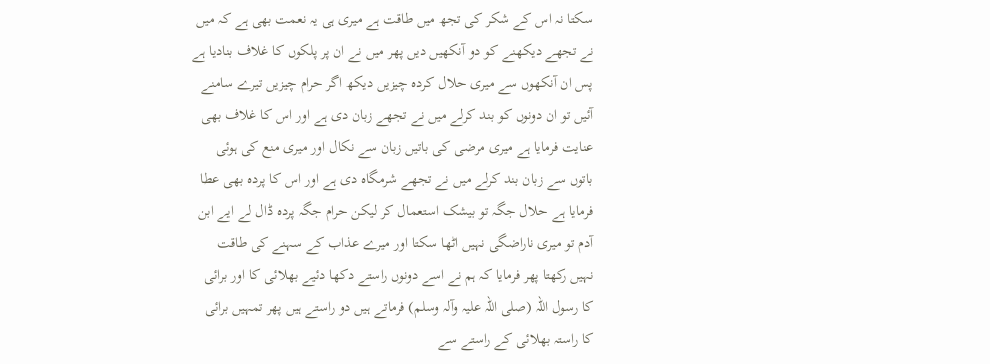سکتا نہ اس کے شکر کی تجھ میں طاقت ہے میری ہی یہ نعمت بھی ہے کہ میں نے تجھے دیکھنے کو دو آنکھیں دیں پھر میں نے ان پر پلکوں کا غلاف بنادیا ہے پس ان آنکھوں سے میری حلال کردہ چیزیں دیکھ اگر حرام چیزیں تیرے سامنے آئیں تو ان دونوں کو بند کرلے میں نے تجھے زبان دی ہے اور اس کا غلاف بھی عنایت فرمایا ہے میری مرضی کی باتیں زبان سے نکال اور میری منع کی ہوئی باتوں سے زبان بند کرلے میں نے تجھے شرمگاہ دی ہے اور اس کا پردہ بھی عطا فرمایا ہے حلال جگہ تو بیشک استعمال کر لیکن حرام جگہ پردہ ڈال لے ایے ابن آدم تو میری ناراضگی نہیں اٹھا سکتا اور میرے عذاب کے سہنے کی طاقت نہیں رکھتا پھر فرمایا کہ ہم نے اسے دونوں راستے دکھا دئیے بھلائی کا اور برائی کا رسول اللہ (صلی اللہ علیہ وآلہ وسلم) فرماتے ہیں دو راستے ہیں پھر تمہیں برائی کا راستہ بھلائی کے راستے سے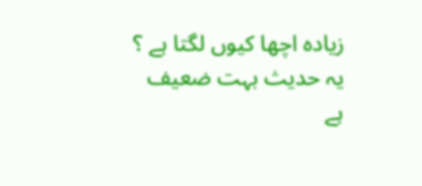زیادہ اچھا کیوں لگتا ہے ؟ یہ حدیث بہت ضعیف ہے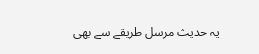یہ حدیث مرسل طریقے سے بھی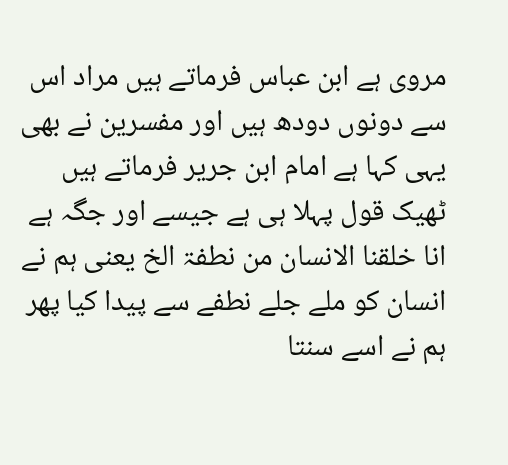مروی ہے ابن عباس فرماتے ہیں مراد اس سے دونوں دودھ ہیں اور مفسرین نے بھی یہی کہا ہے امام ابن جریر فرماتے ہیں ٹھیک قول پہلا ہی ہے جیسے اور جگہ ہے انا خلقنا الانسان من نطفۃ الخ یعنی ہم نے انسان کو ملے جلے نطفے سے پیدا کیا پھر ہم نے اسے سنتا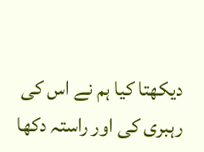دیکھتا کیا ہم نے اس کی رہبری کی اور راستہ دکھا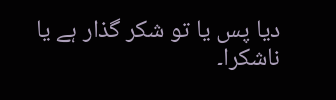دیا پس یا تو شکر گذار ہے یا ناشکرا۔